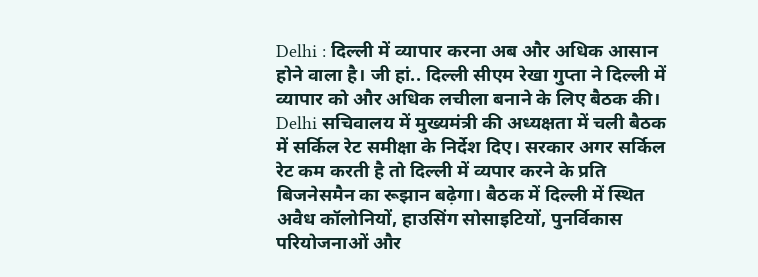Delhi : दिल्ली में व्यापार करना अब और अधिक आसान होने वाला है। जी हां.. दिल्ली सीएम रेखा गुप्ता ने दिल्ली में व्यापार को और अधिक लचीला बनाने के लिए बैठक की। Delhi सचिवालय में मुख्यमंत्री की अध्यक्षता में चली बैठक में सर्किल रेट समीक्षा के निर्देश दिए। सरकार अगर सर्किल रेट कम करती है तो दिल्ली में व्यपार करने के प्रति बिजनेसमैन का रूझान बढ़ेगा। बैठक में दिल्ली में स्थित अवैध कॉलोनियों, हाउसिंग सोसाइटियों, पुनर्विकास परियोजनाओं और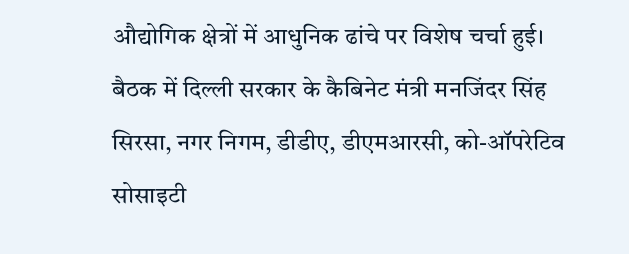औद्योगिक क्षेत्रों में आधुनिक ढांचे पर विशेष चर्चा हुई। बैठक में दिल्ली सरकार के कैबिनेट मंत्री मनजिंदर सिंह सिरसा, नगर निगम, डीडीए, डीएमआरसी, को-ऑपरेटिव सोसाइटी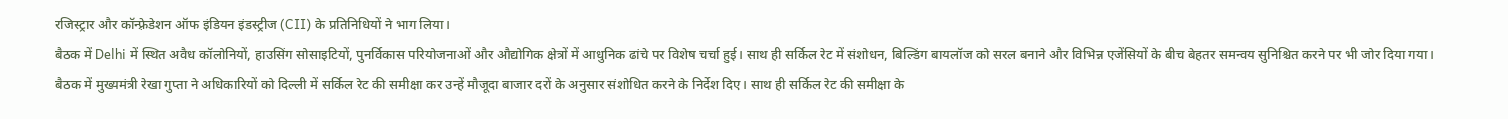रजिस्ट्रार और कॉन्फ़्रेडेशन ऑफ इंडियन इंडस्ट्रीज (CII) के प्रतिनिधियों ने भाग लिया।
बैठक में Delhi में स्थित अवैध कॉलोनियों, हाउसिंग सोसाइटियों, पुनर्विकास परियोजनाओं और औद्योगिक क्षेत्रों में आधुनिक ढांचे पर विशेष चर्चा हुई। साथ ही सर्किल रेट में संशोधन, बिल्डिंग बायलॉज को सरल बनाने और विभिन्न एजेंसियों के बीच बेहतर समन्वय सुनिश्चित करने पर भी जोर दिया गया।
बैठक में मुख्यमंत्री रेखा गुप्ता ने अधिकारियों को दिल्ली में सर्किल रेट की समीक्षा कर उन्हें मौजूदा बाजार दरों के अनुसार संशोधित करने के निर्देश दिए। साथ ही सर्किल रेट की समीक्षा के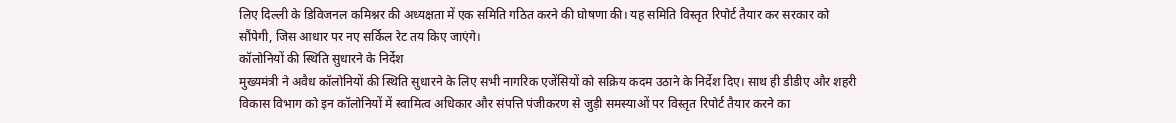लिए दिल्ली के डिविजनल कमिश्नर की अध्यक्षता में एक समिति गठित करने की घोषणा की। यह समिति विस्तृत रिपोर्ट तैयार कर सरकार को सौंपेगी, जिस आधार पर नए सर्किल रेट तय किए जाएंगे।
कॉलोनियों की स्थिति सुधारने के निर्देश
मुख्यमंत्री ने अवैध कॉलोनियों की स्थिति सुधारने के लिए सभी नागरिक एजेंसियों को सक्रिय कदम उठाने के निर्देश दिए। साथ ही डीडीए और शहरी विकास विभाग को इन कॉलोनियों में स्वामित्व अधिकार और संपत्ति पंजीकरण से जुड़ी समस्याओं पर विस्तृत रिपोर्ट तैयार करने का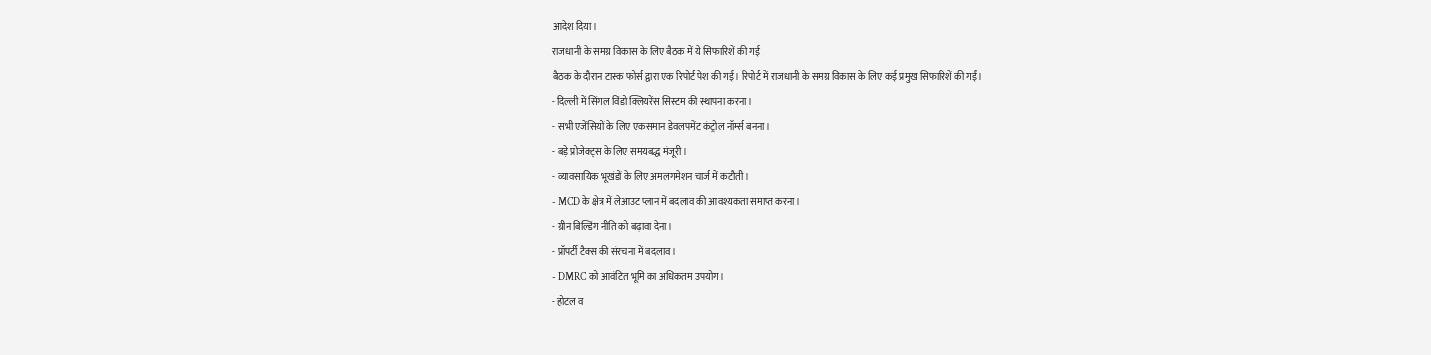आदेश दिया।
राजधानी के समग्र विकास के लिए बैठक में ये सिफारिशें की गई
बैठक के दौरान टास्क फोर्स द्वारा एक रिपोर्ट पेश की गई। रिपोर्ट में राजधानी के समग्र विकास के लिए कई प्रमुख सिफारिशें की गईं।
- दिल्ली में सिंगल विंडो क्लियरेंस सिस्टम की स्थापना करना।
- सभी एजेंसियों के लिए एकसमान डेवलपमेंट कंट्रोल नॉर्म्स बनना।
- बड़े प्रोजेक्ट्स के लिए समयबद्ध मंजूरी।
- व्यावसायिक भूखंडों के लिए अमलगमेशन चार्ज में कटौती।
- MCD के क्षेत्र में लेआउट प्लान में बदलाव की आवश्यकता समाप्त करना।
- ग्रीन बिल्डिंग नीति को बढ़ावा देना।
- प्रॉपर्टी टैक्स की संरचना में बदलाव।
- DMRC को आवंटित भूमि का अधिकतम उपयोग।
- होटल व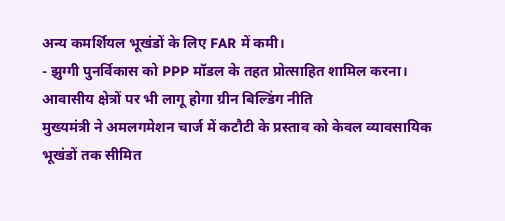अन्य कमर्शियल भूखंडों के लिए FAR में कमी।
- झुग्गी पुनर्विकास को PPP मॉडल के तहत प्रोत्साहित शामिल करना।
आवासीय क्षेत्रों पर भी लागू होगा ग्रीन बिल्डिंग नीति
मुख्यमंत्री ने अमलगमेशन चार्ज में कटौटी के प्रस्ताव को केवल व्यावसायिक भूखंडों तक सीमित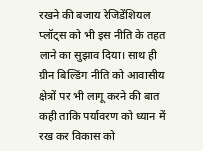रखने की बजाय रेजिडेंशियल प्लॉट्स को भी इस नीति के तहत लाने का सुझाव दिया। साथ ही ग्रीन बिल्डिंग नीति को आवासीय क्षेत्रों पर भी लागू करने की बात कही ताकि पर्यावरण को ध्यान में रख कर विकास को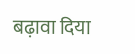बढ़ावा दिया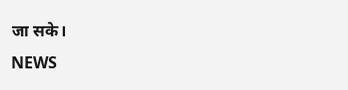जा सके।
NEWS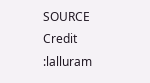SOURCE Credit :lalluram